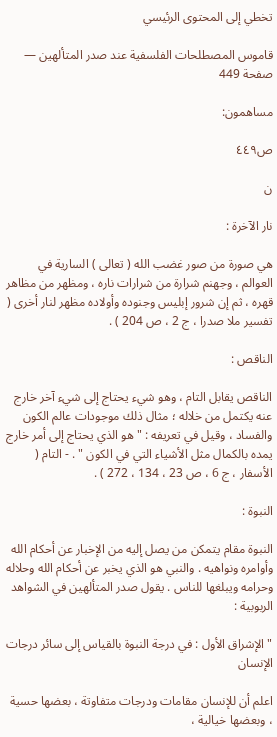تخطي إلى المحتوى الرئيسي

قاموس المصطلحات الفلسفية عند صدر المتألهين — صفحة 449

مساهمون:

ص٤٤٩

ن

نار الآخرة :

هي صورة من صور غضب الله ( تعالى ) السارية في العوالم ، وجهنم شرارة من شرارات ناره ، ومظهر من مظاهر قهره ، ثم إن شرور إبليس وجنوده وأولاده مظهر لنار أخرى ( تفسير ملا صدرا ، ج 2 ، ص 204 ) .

الناقص :

الناقص يقابل التام ، وهو شيء يحتاج إلى شيء آخر خارج عنه يكتمل من خلاله ؛ مثال ذلك موجودات عالم الكون والفساد ، وقيل في تعريفه : " هو الذي يحتاج إلى أمر خارج يمده بالكمال مثل الأشياء التي في الكون " . - التام ( الأسفار ، ج 6 ، ص 23 ، 134 ، 272 ) .

النبوة :

النبوة مقام يتمكن من يصل إليه من الإخبار عن أحكام الله وأوامره ونواهيه . والنبي هو الذي يخبر عن أحكام الله وحلاله وحرامه ويبلغها للناس . يقول صدر المتألهين في الشواهد الربوبية :

" الإشراق الأول : في درجة النبوة بالقياس إلى سائر درجات الإنسان

اعلم أن للإنسان مقامات ودرجات متفاوتة ، بعضها حسية ، وبعضها خيالية ،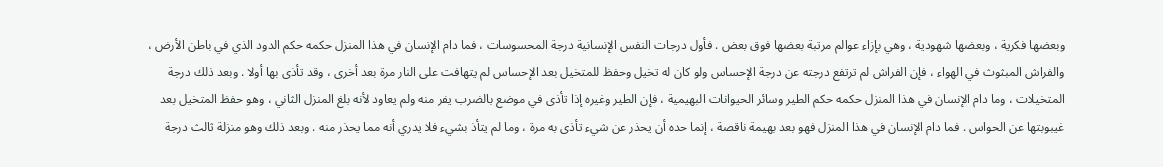وبعضها فكرية ، وبعضها شهودية ، وهي بإزاء عوالم مرتبة بعضها فوق بعض . فأول درجات النفس الإنسانية درجة المحسوسات ، فما دام الإنسان في هذا المنزل حكمه حكم الدود الذي في باطن الأرض ، والفراش المبثوث في الهواء ، فإن الفراش لم ترتفع درجته عن درجة الإحساس ولو كان له تخيل وحفظ للمتخيل بعد الإحساس لم يتهافت على النار مرة بعد أخرى ، وقد تأذى بها أولا . وبعد ذلك درجة المتخيلات ، وما دام الإنسان في هذا المنزل حكمه حكم الطير وسائر الحيوانات البهيمية ، فإن الطير وغيره إذا تأذى في موضع بالضرب يفر منه ولم يعاود لأنه بلغ المنزل الثاني ، وهو حفظ المتخيل بعد غيبوبتها عن الحواس . فما دام الإنسان في هذا المنزل فهو بعد بهيمة ناقصة ، إنما حده أن يحذر عن شيء تأذى به مرة ، وما لم يتأذ بشيء فلا يدري أنه مما يحذر منه . وبعد ذلك وهو منزلة ثالث درجة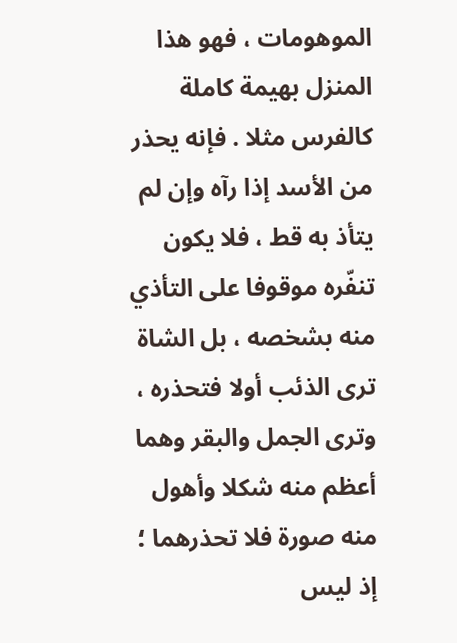الموهومات ، فهو هذا المنزل بهيمة كاملة كالفرس مثلا . فإنه يحذر من الأسد إذا رآه وإن لم يتأذ به قط ، فلا يكون تنفّره موقوفا على التأذي منه بشخصه ، بل الشاة ترى الذئب أولا فتحذره ، وترى الجمل والبقر وهما أعظم منه شكلا وأهول منه صورة فلا تحذرهما ؛ إذ ليس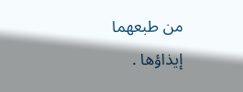من طبعهما إيذاؤها .